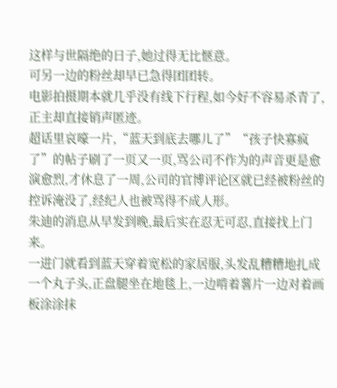这样与世隔绝的日子,她过得无比惬意。
可另一边的粉丝却早已急得团团转。
电影拍摄期本就几乎没有线下行程,如今好不容易杀青了,正主却直接销声匿迹。
超话里哀嚎一片,“蓝天到底去哪儿了”“孩子快寡疯了”的帖子刷了一页又一页,骂公司不作为的声音更是愈演愈烈,才休息了一周,公司的官博评论区就已经被粉丝的控诉淹没了,经纪人也被骂得不成人形。
朱迪的消息从早发到晚,最后实在忍无可忍,直接找上门来。
一进门就看到蓝天穿着宽松的家居服,头发乱糟糟地扎成一个丸子头,正盘腿坐在地毯上,一边啃着薯片一边对着画板涂涂抹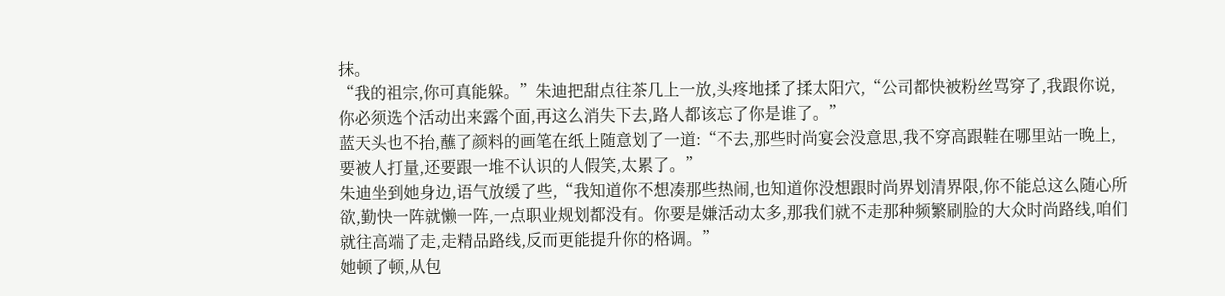抹。
“我的祖宗,你可真能躲。”朱迪把甜点往茶几上一放,头疼地揉了揉太阳穴,“公司都快被粉丝骂穿了,我跟你说,你必须选个活动出来露个面,再这么消失下去,路人都该忘了你是谁了。”
蓝天头也不抬,蘸了颜料的画笔在纸上随意划了一道:“不去,那些时尚宴会没意思,我不穿高跟鞋在哪里站一晚上,要被人打量,还要跟一堆不认识的人假笑,太累了。”
朱迪坐到她身边,语气放缓了些,“我知道你不想凑那些热闹,也知道你没想跟时尚界划清界限,你不能总这么随心所欲,勤快一阵就懒一阵,一点职业规划都没有。你要是嫌活动太多,那我们就不走那种频繁刷脸的大众时尚路线,咱们就往高端了走,走精品路线,反而更能提升你的格调。”
她顿了顿,从包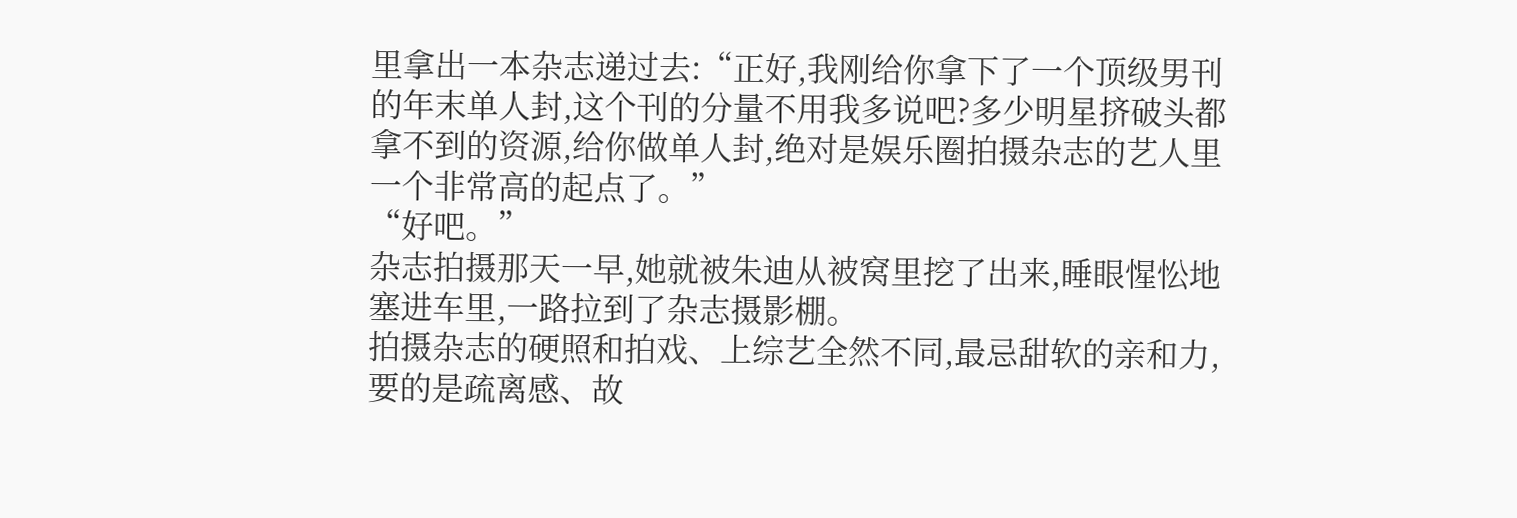里拿出一本杂志递过去:“正好,我刚给你拿下了一个顶级男刊的年末单人封,这个刊的分量不用我多说吧?多少明星挤破头都拿不到的资源,给你做单人封,绝对是娱乐圈拍摄杂志的艺人里一个非常高的起点了。”
“好吧。”
杂志拍摄那天一早,她就被朱迪从被窝里挖了出来,睡眼惺忪地塞进车里,一路拉到了杂志摄影棚。
拍摄杂志的硬照和拍戏、上综艺全然不同,最忌甜软的亲和力,要的是疏离感、故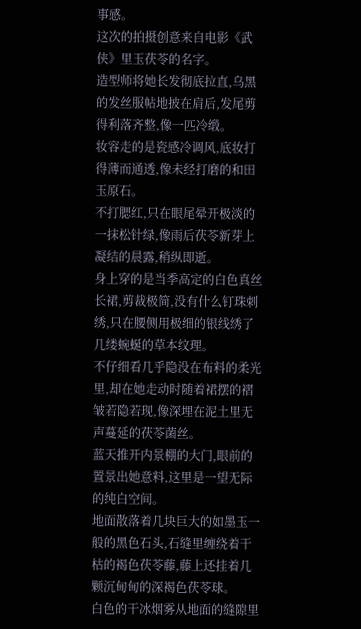事感。
这次的拍摄创意来自电影《武侠》里玉茯苓的名字。
造型师将她长发彻底拉直,乌黑的发丝服帖地披在肩后,发尾剪得利落齐整,像一匹冷缎。
妆容走的是瓷感冷调风,底妆打得薄而通透,像未经打磨的和田玉原石。
不打腮红,只在眼尾晕开极淡的一抹松针绿,像雨后茯苓新芽上凝结的晨露,稍纵即逝。
身上穿的是当季高定的白色真丝长裙,剪裁极简,没有什么钉珠刺绣,只在腰侧用极细的银线绣了几缕蜿蜒的草本纹理。
不仔细看几乎隐没在布料的柔光里,却在她走动时随着裙摆的褶皱若隐若现,像深埋在泥土里无声蔓延的茯苓菌丝。
蓝天推开内景棚的大门,眼前的置景出她意料,这里是一望无际的纯白空间。
地面散落着几块巨大的如墨玉一般的黑色石头,石缝里缠绕着干枯的褐色茯苓藤,藤上还挂着几颗沉甸甸的深褐色茯苓球。
白色的干冰烟雾从地面的缝隙里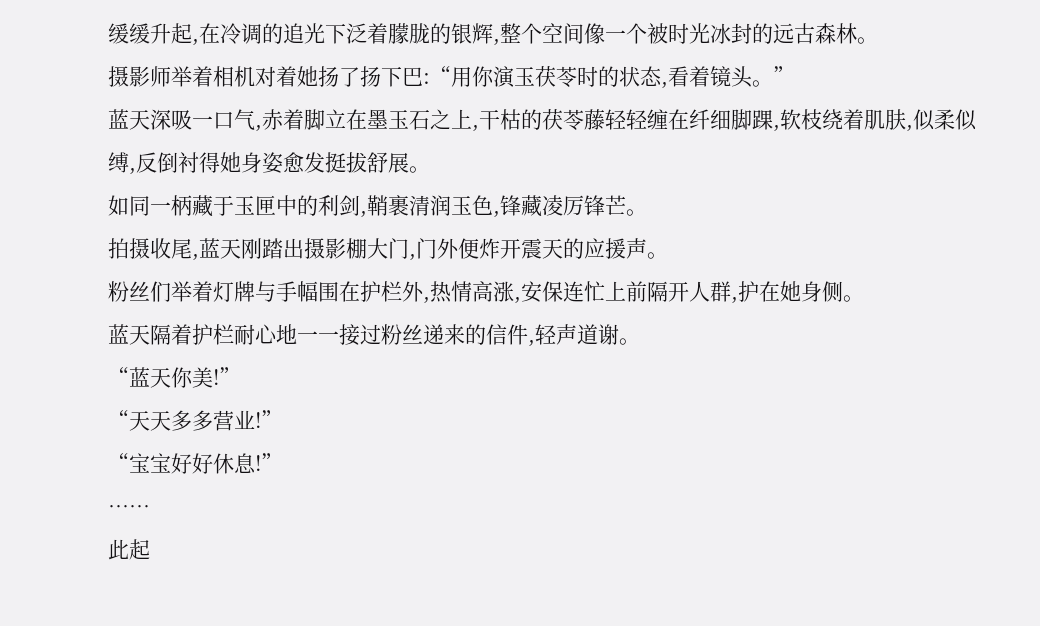缓缓升起,在冷调的追光下泛着朦胧的银辉,整个空间像一个被时光冰封的远古森林。
摄影师举着相机对着她扬了扬下巴:“用你演玉茯苓时的状态,看着镜头。”
蓝天深吸一口气,赤着脚立在墨玉石之上,干枯的茯苓藤轻轻缠在纤细脚踝,软枝绕着肌肤,似柔似缚,反倒衬得她身姿愈发挺拔舒展。
如同一柄藏于玉匣中的利剑,鞘裹清润玉色,锋藏凌厉锋芒。
拍摄收尾,蓝天刚踏出摄影棚大门,门外便炸开震天的应援声。
粉丝们举着灯牌与手幅围在护栏外,热情高涨,安保连忙上前隔开人群,护在她身侧。
蓝天隔着护栏耐心地一一接过粉丝递来的信件,轻声道谢。
“蓝天你美!”
“天天多多营业!”
“宝宝好好休息!”
……
此起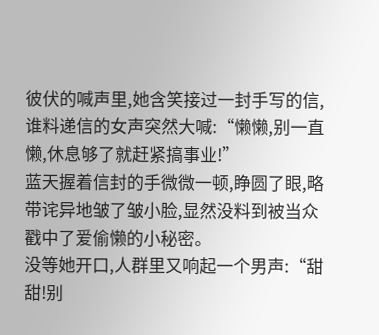彼伏的喊声里,她含笑接过一封手写的信,谁料递信的女声突然大喊:“懒懒,别一直懒,休息够了就赶紧搞事业!”
蓝天握着信封的手微微一顿,睁圆了眼,略带诧异地皱了皱小脸,显然没料到被当众戳中了爱偷懒的小秘密。
没等她开口,人群里又响起一个男声:“甜甜!别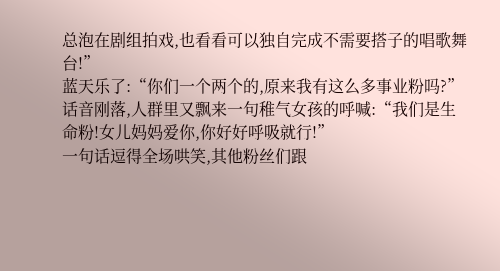总泡在剧组拍戏,也看看可以独自完成不需要搭子的唱歌舞台!”
蓝天乐了:“你们一个两个的,原来我有这么多事业粉吗?”
话音刚落,人群里又飘来一句稚气女孩的呼喊:“我们是生命粉!女儿妈妈爱你,你好好呼吸就行!”
一句话逗得全场哄笑,其他粉丝们跟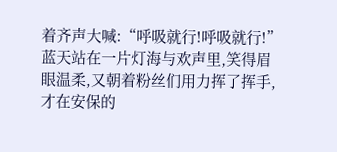着齐声大喊:“呼吸就行!呼吸就行!”
蓝天站在一片灯海与欢声里,笑得眉眼温柔,又朝着粉丝们用力挥了挥手,才在安保的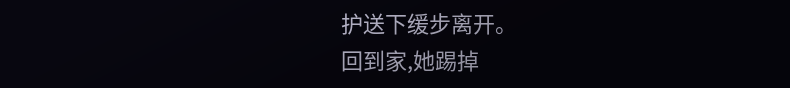护送下缓步离开。
回到家,她踢掉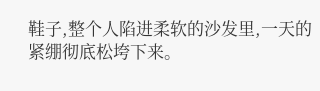鞋子,整个人陷进柔软的沙发里,一天的紧绷彻底松垮下来。